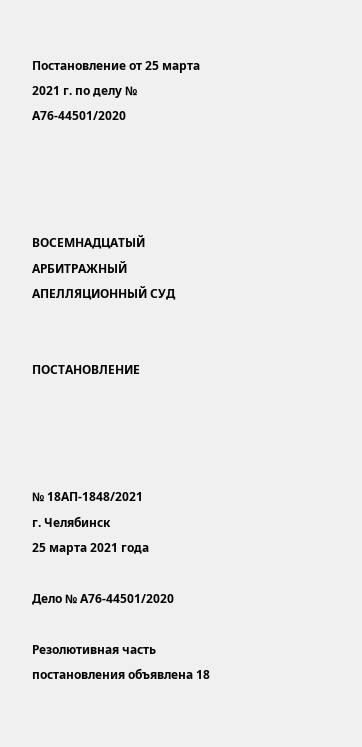Постановление от 25 марта 2021 г. по делу № А76-44501/2020




ВОСЕМНАДЦАТЫЙ АРБИТРАЖНЫЙ АПЕЛЛЯЦИОННЫЙ СУД


ПОСТАНОВЛЕНИЕ




№ 18АП-1848/2021
г. Челябинск
25 марта 2021 года

Дело № А76-44501/2020

Резолютивная часть постановления объявлена 18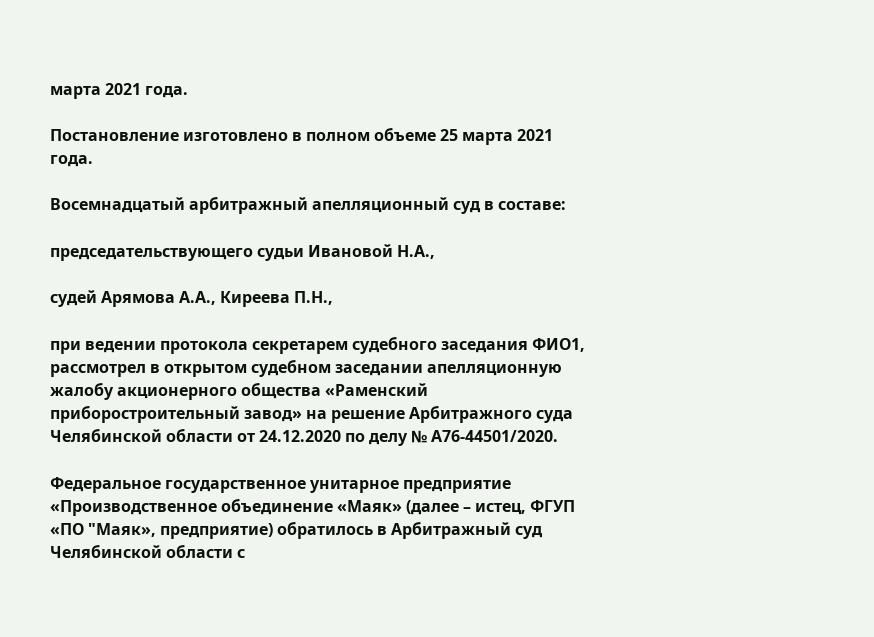марта 2021 года.

Постановление изготовлено в полном объеме 25 марта 2021 года.

Восемнадцатый арбитражный апелляционный суд в составе:

председательствующего судьи Ивановой Н.А.,

судей Арямова А.А., Киреева П.Н.,

при ведении протокола секретарем судебного заседания ФИО1, рассмотрел в открытом судебном заседании апелляционную жалобу акционерного общества «Раменский приборостроительный завод» на решение Арбитражного суда Челябинской области от 24.12.2020 по делу № А76-44501/2020.

Федеральное государственное унитарное предприятие «Производственное объединение «Маяк» (далее – истец, ФГУП «ПО "Маяк», предприятие) обратилось в Арбитражный суд Челябинской области с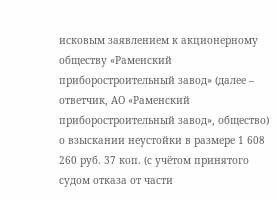исковым заявлением к акционерному обществу «Раменский приборостроительный завод» (далее – ответчик, АО «Раменский приборостроительный завод», общество) о взыскании неустойки в размере 1 608 260 руб. 37 коп. (с учётом принятого судом отказа от части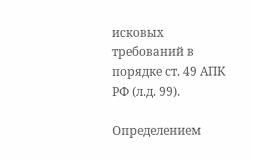исковых требований в порядке ст. 49 АПК РФ (л.д. 99).

Определением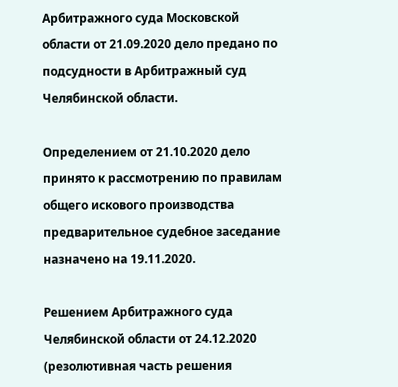Арбитражного суда Московской области от 21.09.2020 дело предано по подсудности в Арбитражный суд Челябинской области.

Определением от 21.10.2020 дело принято к рассмотрению по правилам общего искового производства предварительное судебное заседание назначено на 19.11.2020.

Решением Арбитражного суда Челябинской области от 24.12.2020 (резолютивная часть решения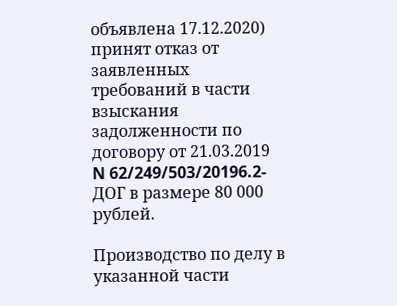объявлена 17.12.2020) принят отказ от заявленных требований в части взыскания задолженности по договору от 21.03.2019 N 62/249/503/20196.2-ДОГ в размере 80 000 рублей.

Производство по делу в указанной части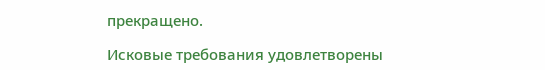прекращено.

Исковые требования удовлетворены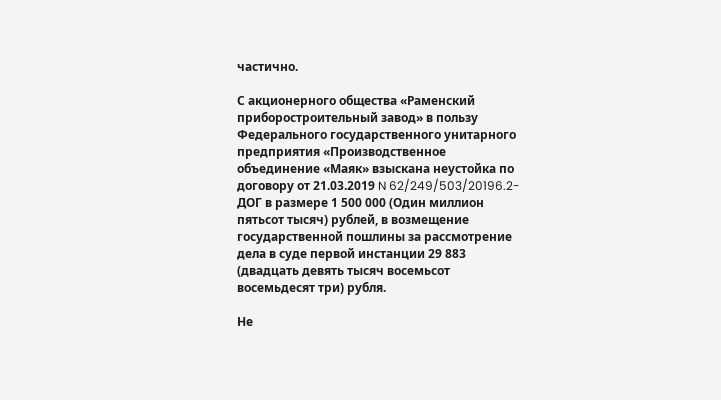частично.

С акционерного общества «Раменский приборостроительный завод» в пользу Федерального государственного унитарного предприятия «Производственное объединение «Маяк» взыскана неустойка по договору от 21.03.2019 N 62/249/503/20196.2-ДОГ в размере 1 500 000 (Один миллион пятьсот тысяч) рублей, в возмещение государственной пошлины за рассмотрение дела в суде первой инстанции 29 883 (двадцать девять тысяч восемьсот восемьдесят три) рубля.

Не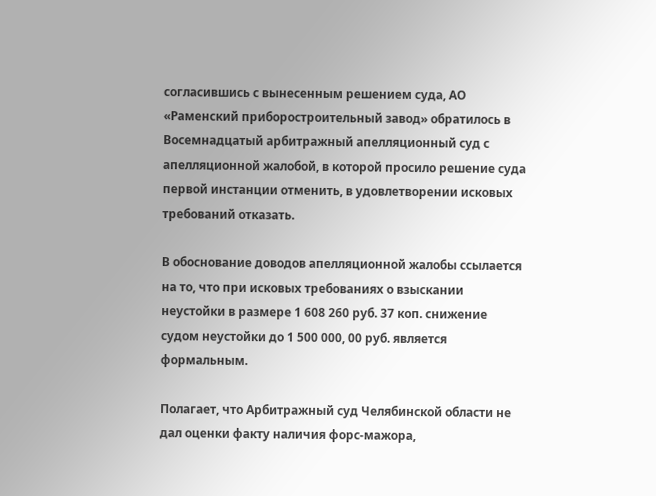согласившись с вынесенным решением суда, АО «Раменский приборостроительный завод» обратилось в Восемнадцатый арбитражный апелляционный суд с апелляционной жалобой, в которой просило решение суда первой инстанции отменить, в удовлетворении исковых требований отказать.

В обоснование доводов апелляционной жалобы ссылается на то, что при исковых требованиях о взыскании неустойки в размере 1 608 260 руб. 37 коп. снижение судом неустойки до 1 500 000, 00 руб. является формальным.

Полагает, что Арбитражный суд Челябинской области не дал оценки факту наличия форс-мажора,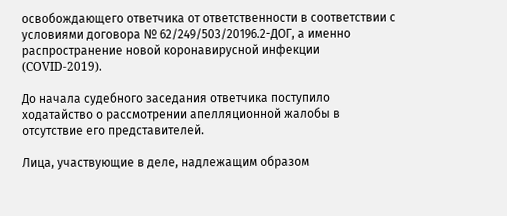освобождающего ответчика от ответственности в соответствии с условиями договора № 62/249/503/20196.2-ДОГ, а именно распространение новой коронавирусной инфекции (COVID-2019).

До начала судебного заседания ответчика поступило ходатайство о рассмотрении апелляционной жалобы в отсутствие его представителей.

Лица, участвующие в деле, надлежащим образом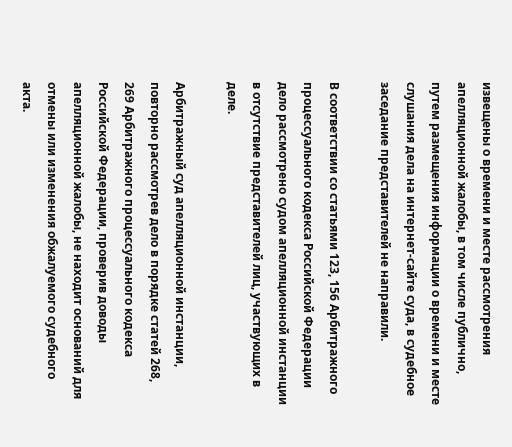извещены о времени и месте рассмотрения апелляционной жалобы, в том числе публично, путем размещения информации о времени и месте слушания дела на интернет-сайте суда, в судебное заседание представителей не направили.

В соответствии со статьями 123, 156 Арбитражного процессуального кодекса Российской Федерации дело рассмотрено судом апелляционной инстанции в отсутствие представителей лиц, участвующих в деле.

Арбитражный суд апелляционной инстанции, повторно рассмотрев дело в порядке статей 268, 269 Арбитражного процессуального кодекса Российской Федерации, проверив доводы апелляционной жалобы, не находит оснований для отмены или изменения обжалуемого судебного акта.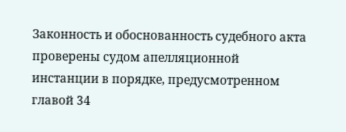Законность и обоснованность судебного акта проверены судом апелляционной инстанции в порядке, предусмотренном главой 34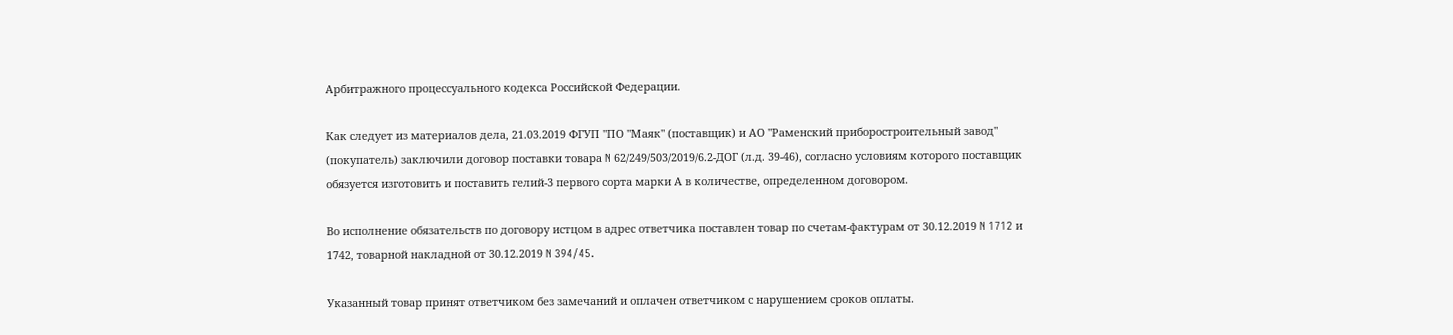Арбитражного процессуального кодекса Российской Федерации.

Как следует из материалов дела, 21.03.2019 ФГУП "ПО "Маяк" (поставщик) и АО "Раменский приборостроительный завод" (покупатель) заключили договор поставки товара N 62/249/503/2019/6.2-ДОГ (л.д. 39-46), согласно условиям которого поставщик обязуется изготовить и поставить гелий-3 первого сорта марки А в количестве, определенном договором.

Во исполнение обязательств по договору истцом в адрес ответчика поставлен товар по счетам-фактурам от 30.12.2019 N 1712 и 1742, товарной накладной от 30.12.2019 N 394/45.

Указанный товар принят ответчиком без замечаний и оплачен ответчиком с нарушением сроков оплаты.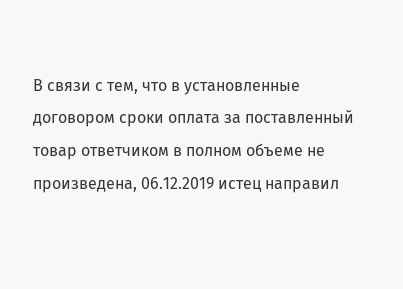В связи с тем, что в установленные договором сроки оплата за поставленный товар ответчиком в полном объеме не произведена, 06.12.2019 истец направил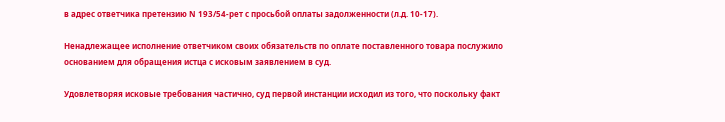в адрес ответчика претензию N 193/54-рет с просьбой оплаты задолженности (л.д. 10-17).

Ненадлежащее исполнение ответчиком своих обязательств по оплате поставленного товара послужило основанием для обращения истца с исковым заявлением в суд.

Удовлетворяя исковые требования частично, суд первой инстанции исходил из того, что поскольку факт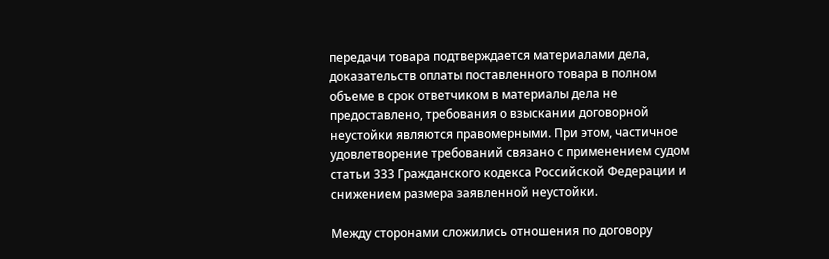передачи товара подтверждается материалами дела, доказательств оплаты поставленного товара в полном объеме в срок ответчиком в материалы дела не предоставлено, требования о взыскании договорной неустойки являются правомерными. При этом, частичное удовлетворение требований связано с применением судом статьи 333 Гражданского кодекса Российской Федерации и снижением размера заявленной неустойки.

Между сторонами сложились отношения по договору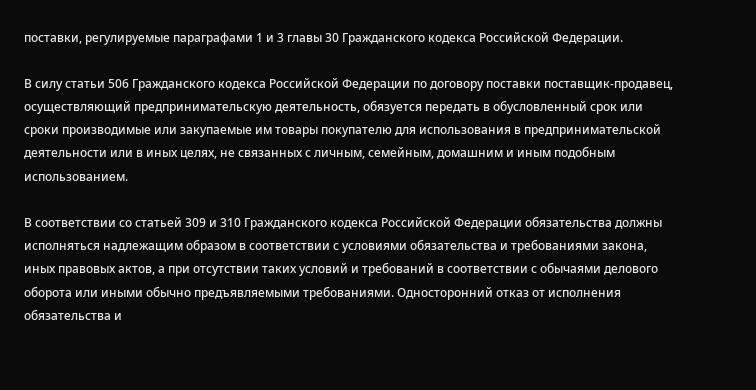поставки, регулируемые параграфами 1 и 3 главы 30 Гражданского кодекса Российской Федерации.

В силу статьи 506 Гражданского кодекса Российской Федерации по договору поставки поставщик-продавец, осуществляющий предпринимательскую деятельность, обязуется передать в обусловленный срок или сроки производимые или закупаемые им товары покупателю для использования в предпринимательской деятельности или в иных целях, не связанных с личным, семейным, домашним и иным подобным использованием.

В соответствии со статьей 309 и 310 Гражданского кодекса Российской Федерации обязательства должны исполняться надлежащим образом в соответствии с условиями обязательства и требованиями закона, иных правовых актов, а при отсутствии таких условий и требований в соответствии с обычаями делового оборота или иными обычно предъявляемыми требованиями. Односторонний отказ от исполнения обязательства и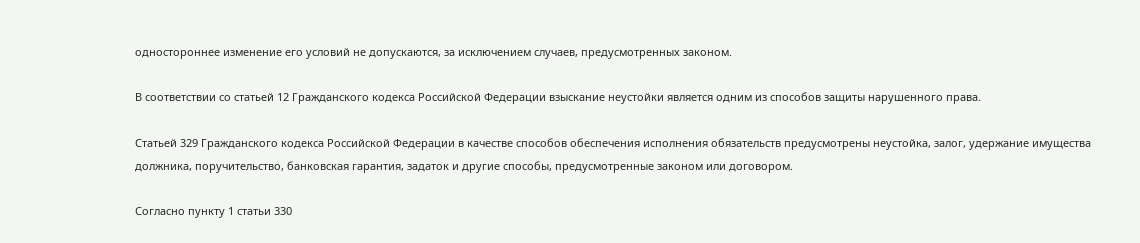одностороннее изменение его условий не допускаются, за исключением случаев, предусмотренных законом.

В соответствии со статьей 12 Гражданского кодекса Российской Федерации взыскание неустойки является одним из способов защиты нарушенного права.

Статьей 329 Гражданского кодекса Российской Федерации в качестве способов обеспечения исполнения обязательств предусмотрены неустойка, залог, удержание имущества должника, поручительство, банковская гарантия, задаток и другие способы, предусмотренные законом или договором.

Согласно пункту 1 статьи 330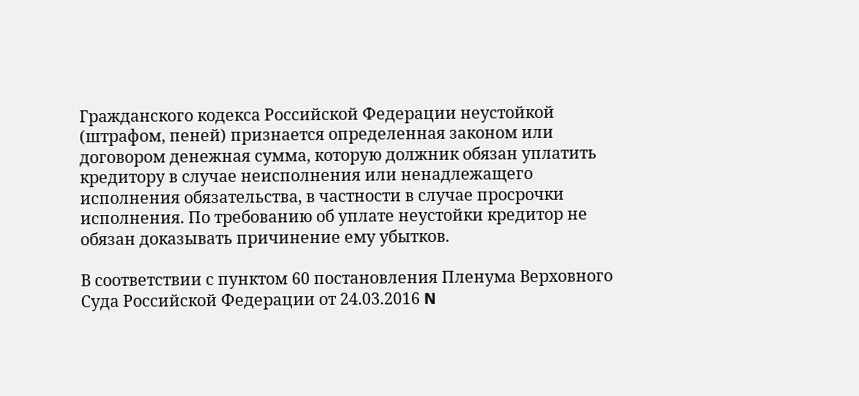Гражданского кодекса Российской Федерации неустойкой (штрафом, пеней) признается определенная законом или договором денежная сумма, которую должник обязан уплатить кредитору в случае неисполнения или ненадлежащего исполнения обязательства, в частности в случае просрочки исполнения. По требованию об уплате неустойки кредитор не обязан доказывать причинение ему убытков.

В соответствии с пунктом 60 постановления Пленума Верховного Суда Российской Федерации от 24.03.2016 N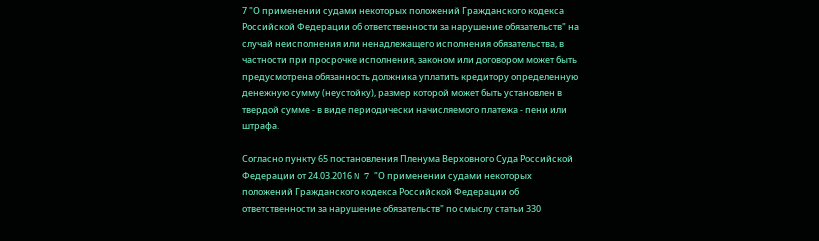7 "О применении судами некоторых положений Гражданского кодекса Российской Федерации об ответственности за нарушение обязательств" на случай неисполнения или ненадлежащего исполнения обязательства, в частности при просрочке исполнения, законом или договором может быть предусмотрена обязанность должника уплатить кредитору определенную денежную сумму (неустойку), размер которой может быть установлен в твердой сумме - в виде периодически начисляемого платежа - пени или штрафа.

Согласно пункту 65 постановления Пленума Верховного Суда Российской Федерации от 24.03.2016 N 7 "О применении судами некоторых положений Гражданского кодекса Российской Федерации об ответственности за нарушение обязательств" по смыслу статьи 330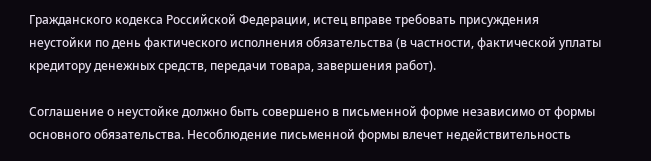Гражданского кодекса Российской Федерации, истец вправе требовать присуждения неустойки по день фактического исполнения обязательства (в частности, фактической уплаты кредитору денежных средств, передачи товара, завершения работ).

Соглашение о неустойке должно быть совершено в письменной форме независимо от формы основного обязательства. Несоблюдение письменной формы влечет недействительность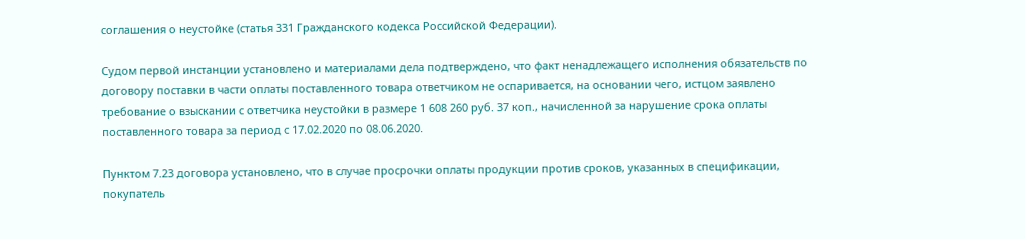соглашения о неустойке (статья 331 Гражданского кодекса Российской Федерации).

Судом первой инстанции установлено и материалами дела подтверждено, что факт ненадлежащего исполнения обязательств по договору поставки в части оплаты поставленного товара ответчиком не оспаривается, на основании чего, истцом заявлено требование о взыскании с ответчика неустойки в размере 1 608 260 руб. 37 коп., начисленной за нарушение срока оплаты поставленного товара за период с 17.02.2020 по 08.06.2020.

Пунктом 7.23 договора установлено, что в случае просрочки оплаты продукции против сроков, указанных в спецификации, покупатель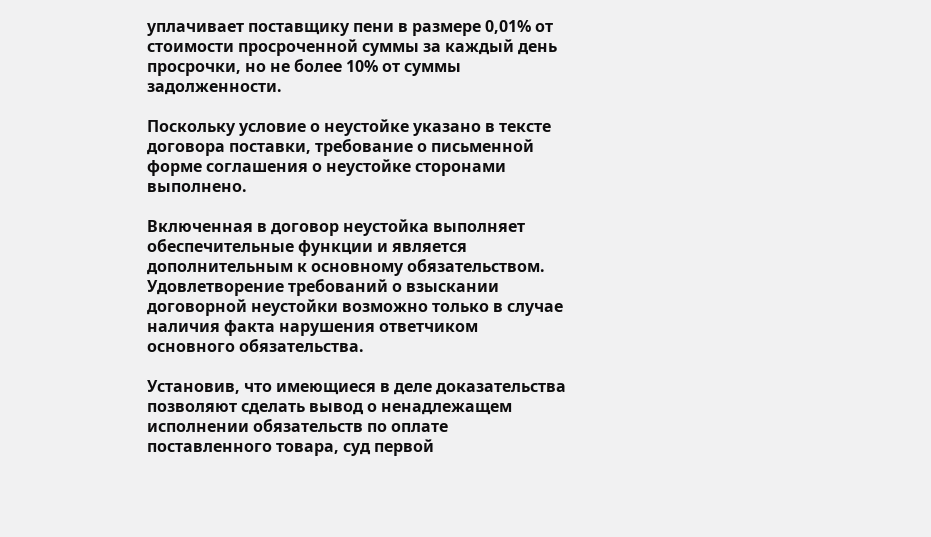уплачивает поставщику пени в размере 0,01% от стоимости просроченной суммы за каждый день просрочки, но не более 10% от суммы задолженности.

Поскольку условие о неустойке указано в тексте договора поставки, требование о письменной форме соглашения о неустойке сторонами выполнено.

Включенная в договор неустойка выполняет обеспечительные функции и является дополнительным к основному обязательством. Удовлетворение требований о взыскании договорной неустойки возможно только в случае наличия факта нарушения ответчиком основного обязательства.

Установив, что имеющиеся в деле доказательства позволяют сделать вывод о ненадлежащем исполнении обязательств по оплате поставленного товара, суд первой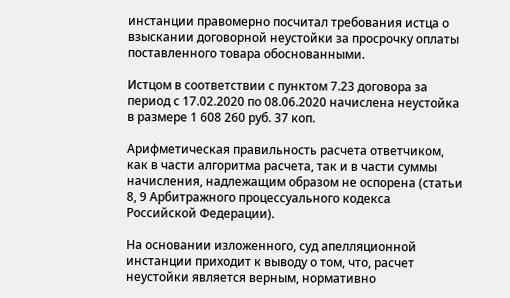инстанции правомерно посчитал требования истца о взыскании договорной неустойки за просрочку оплаты поставленного товара обоснованными.

Истцом в соответствии с пунктом 7.23 договора за период с 17.02.2020 по 08.06.2020 начислена неустойка в размере 1 608 260 руб. 37 коп.

Арифметическая правильность расчета ответчиком, как в части алгоритма расчета, так и в части суммы начисления, надлежащим образом не оспорена (статьи 8, 9 Арбитражного процессуального кодекса Российской Федерации).

На основании изложенного, суд апелляционной инстанции приходит к выводу о том, что, расчет неустойки является верным, нормативно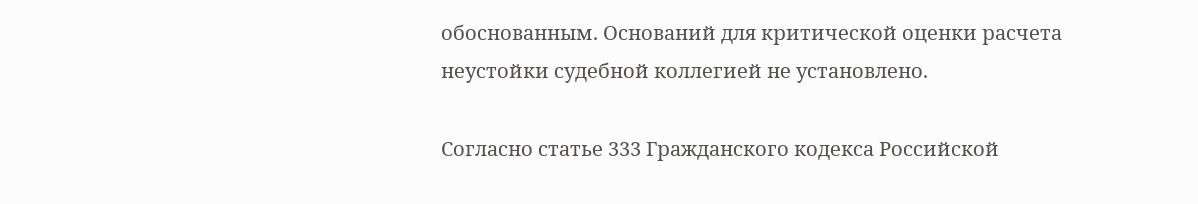обоснованным. Оснований для критической оценки расчета неустойки судебной коллегией не установлено.

Согласно статье 333 Гражданского кодекса Российской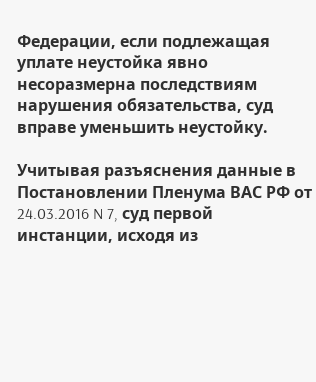Федерации, если подлежащая уплате неустойка явно несоразмерна последствиям нарушения обязательства, суд вправе уменьшить неустойку.

Учитывая разъяснения данные в Постановлении Пленума ВАС РФ от 24.03.2016 N 7, суд первой инстанции, исходя из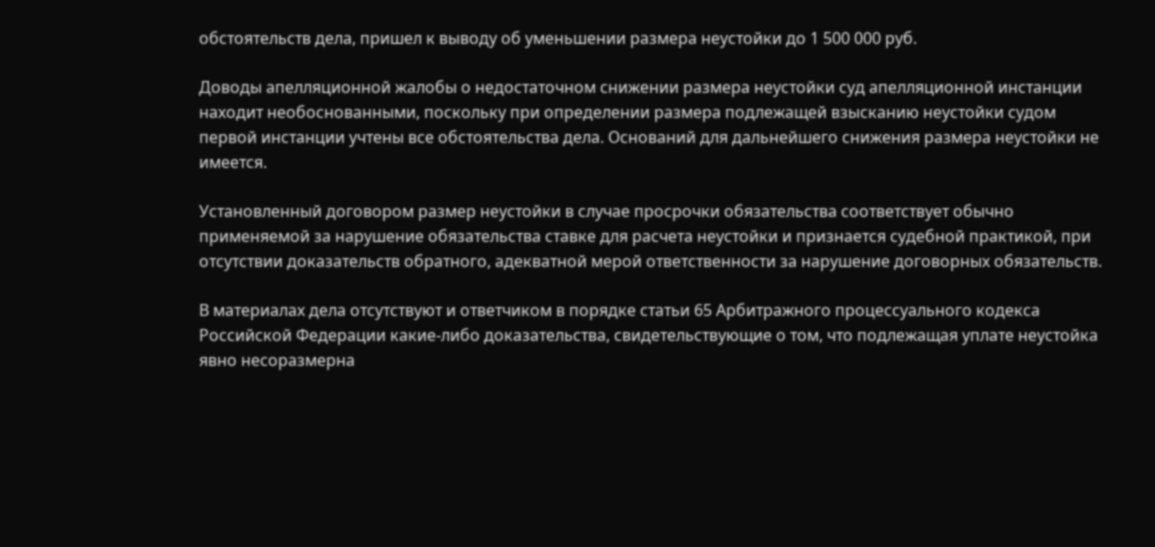обстоятельств дела, пришел к выводу об уменьшении размера неустойки до 1 500 000 руб.

Доводы апелляционной жалобы о недостаточном снижении размера неустойки суд апелляционной инстанции находит необоснованными, поскольку при определении размера подлежащей взысканию неустойки судом первой инстанции учтены все обстоятельства дела. Оснований для дальнейшего снижения размера неустойки не имеется.

Установленный договором размер неустойки в случае просрочки обязательства соответствует обычно применяемой за нарушение обязательства ставке для расчета неустойки и признается судебной практикой, при отсутствии доказательств обратного, адекватной мерой ответственности за нарушение договорных обязательств.

В материалах дела отсутствуют и ответчиком в порядке статьи 65 Арбитражного процессуального кодекса Российской Федерации какие-либо доказательства, свидетельствующие о том, что подлежащая уплате неустойка явно несоразмерна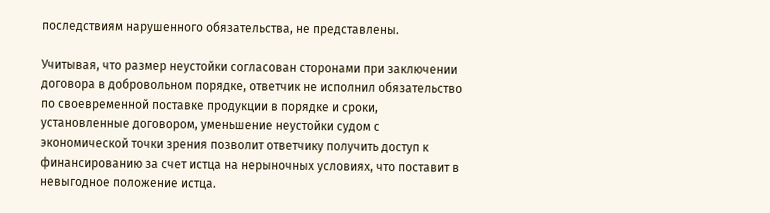последствиям нарушенного обязательства, не представлены.

Учитывая, что размер неустойки согласован сторонами при заключении договора в добровольном порядке, ответчик не исполнил обязательство по своевременной поставке продукции в порядке и сроки, установленные договором, уменьшение неустойки судом с экономической точки зрения позволит ответчику получить доступ к финансированию за счет истца на нерыночных условиях, что поставит в невыгодное положение истца.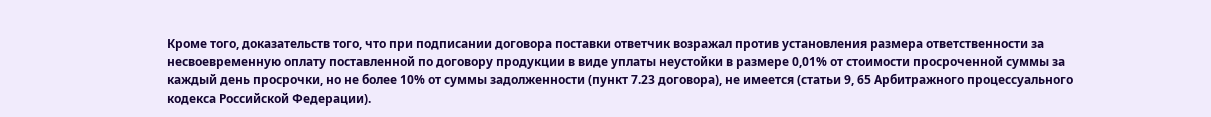Кроме того, доказательств того, что при подписании договора поставки ответчик возражал против установления размера ответственности за несвоевременную оплату поставленной по договору продукции в виде уплаты неустойки в размере 0,01% от стоимости просроченной суммы за каждый день просрочки, но не более 10% от суммы задолженности (пункт 7.23 договора), не имеется (статьи 9, 65 Арбитражного процессуального кодекса Российской Федерации).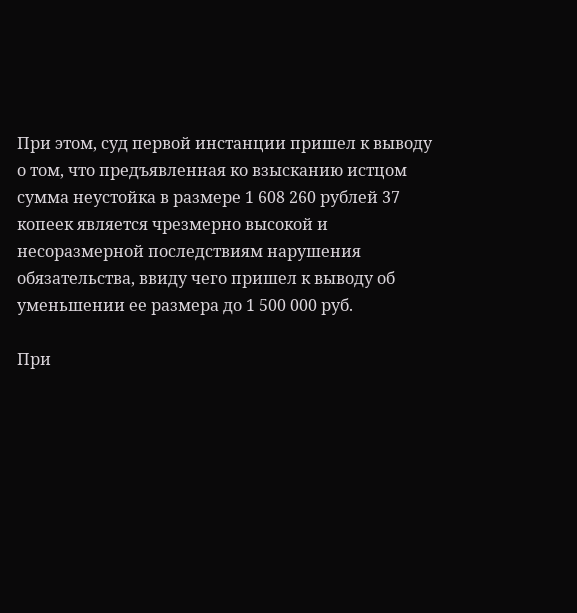При этом, суд первой инстанции пришел к выводу о том, что предъявленная ко взысканию истцом сумма неустойка в размере 1 608 260 рублей 37 копеек является чрезмерно высокой и несоразмерной последствиям нарушения обязательства, ввиду чего пришел к выводу об уменьшении ее размера до 1 500 000 руб.

При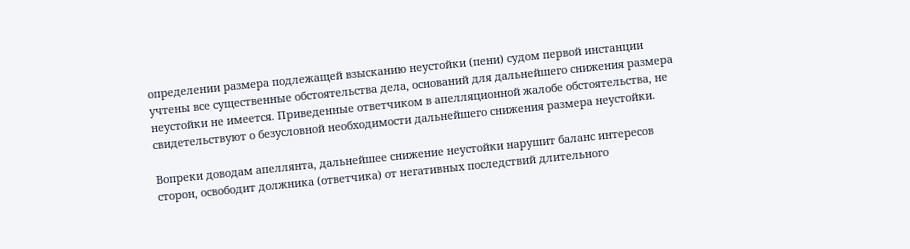определении размера подлежащей взысканию неустойки (пени) судом первой инстанции учтены все существенные обстоятельства дела, оснований для дальнейшего снижения размера неустойки не имеется. Приведенные ответчиком в апелляционной жалобе обстоятельства, не свидетельствуют о безусловной необходимости дальнейшего снижения размера неустойки.

Вопреки доводам апеллянта, дальнейшее снижение неустойки нарушит баланс интересов сторон, освободит должника (ответчика) от негативных последствий длительного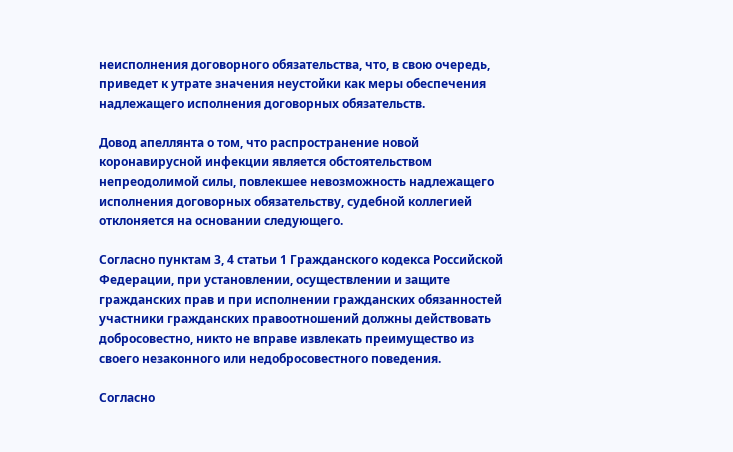неисполнения договорного обязательства, что, в свою очередь, приведет к утрате значения неустойки как меры обеспечения надлежащего исполнения договорных обязательств.

Довод апеллянта о том, что распространение новой коронавирусной инфекции является обстоятельством непреодолимой силы, повлекшее невозможность надлежащего исполнения договорных обязательству, судебной коллегией отклоняется на основании следующего.

Согласно пунктам 3, 4 статьи 1 Гражданского кодекса Российской Федерации, при установлении, осуществлении и защите гражданских прав и при исполнении гражданских обязанностей участники гражданских правоотношений должны действовать добросовестно, никто не вправе извлекать преимущество из своего незаконного или недобросовестного поведения.

Согласно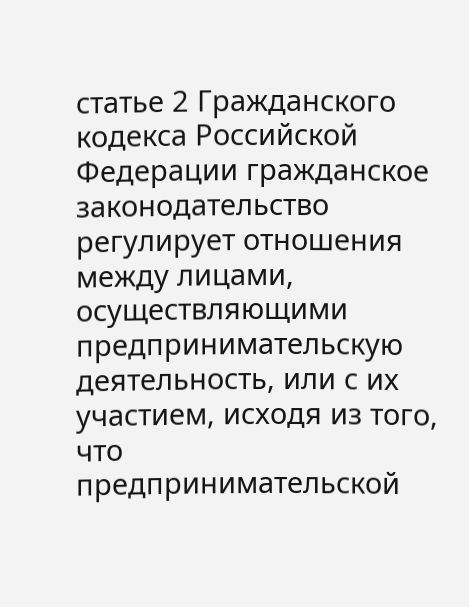статье 2 Гражданского кодекса Российской Федерации гражданское законодательство регулирует отношения между лицами, осуществляющими предпринимательскую деятельность, или с их участием, исходя из того, что предпринимательской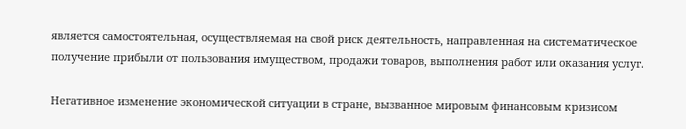является самостоятельная, осуществляемая на свой риск деятельность, направленная на систематическое получение прибыли от пользования имуществом, продажи товаров, выполнения работ или оказания услуг.

Негативное изменение экономической ситуации в стране, вызванное мировым финансовым кризисом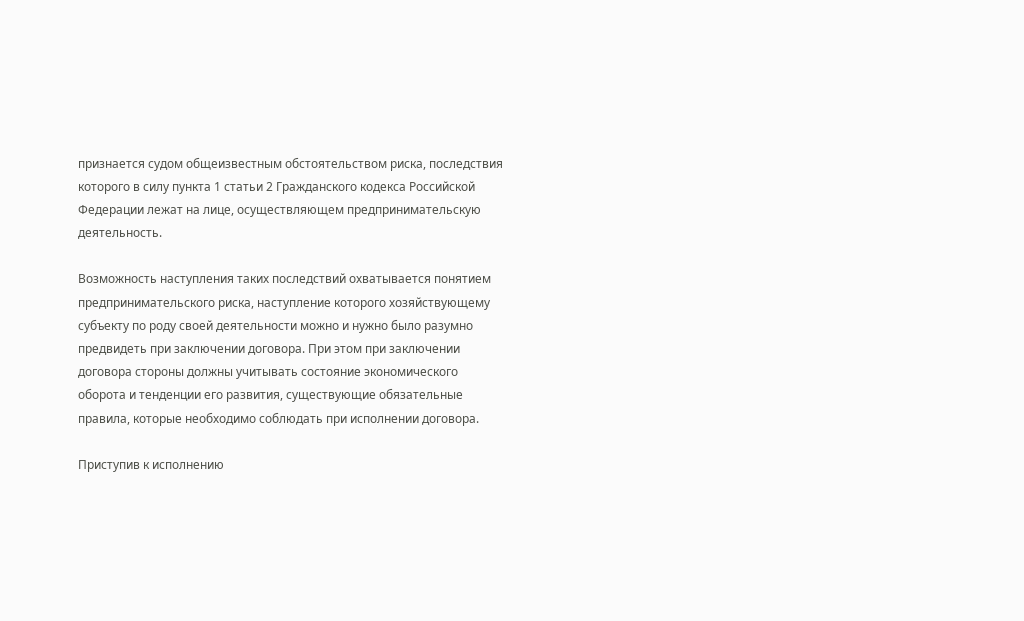признается судом общеизвестным обстоятельством риска, последствия которого в силу пункта 1 статьи 2 Гражданского кодекса Российской Федерации лежат на лице, осуществляющем предпринимательскую деятельность.

Возможность наступления таких последствий охватывается понятием предпринимательского риска, наступление которого хозяйствующему субъекту по роду своей деятельности можно и нужно было разумно предвидеть при заключении договора. При этом при заключении договора стороны должны учитывать состояние экономического оборота и тенденции его развития, существующие обязательные правила, которые необходимо соблюдать при исполнении договора.

Приступив к исполнению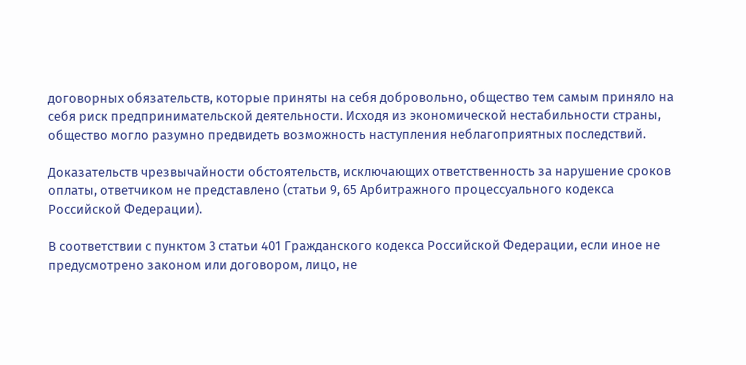договорных обязательств, которые приняты на себя добровольно, общество тем самым приняло на себя риск предпринимательской деятельности. Исходя из экономической нестабильности страны, общество могло разумно предвидеть возможность наступления неблагоприятных последствий.

Доказательств чрезвычайности обстоятельств, исключающих ответственность за нарушение сроков оплаты, ответчиком не представлено (статьи 9, 65 Арбитражного процессуального кодекса Российской Федерации).

В соответствии с пунктом 3 статьи 401 Гражданского кодекса Российской Федерации, если иное не предусмотрено законом или договором, лицо, не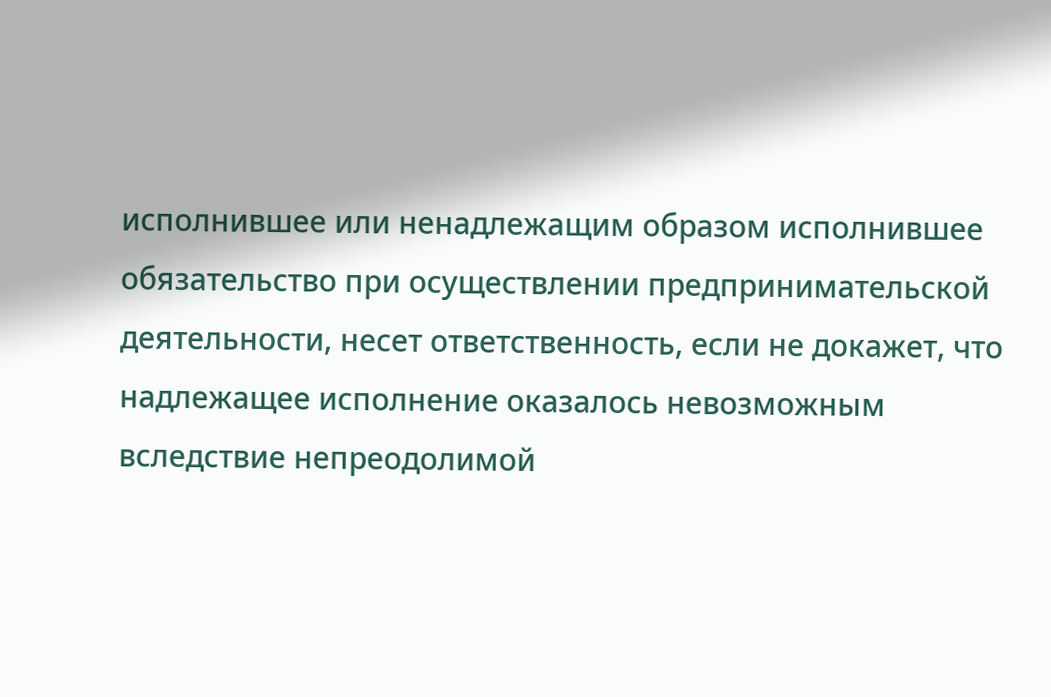исполнившее или ненадлежащим образом исполнившее обязательство при осуществлении предпринимательской деятельности, несет ответственность, если не докажет, что надлежащее исполнение оказалось невозможным вследствие непреодолимой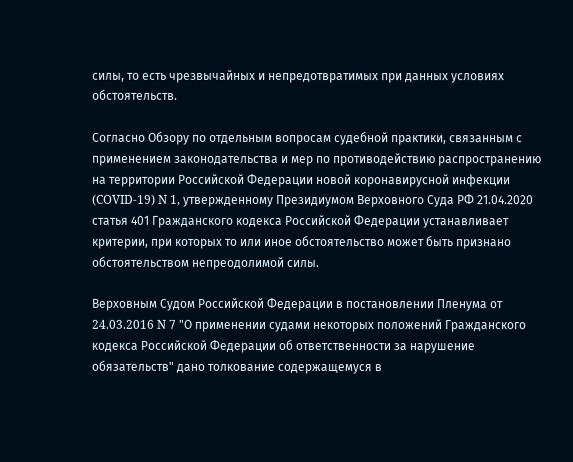силы, то есть чрезвычайных и непредотвратимых при данных условиях обстоятельств.

Согласно Обзору по отдельным вопросам судебной практики, связанным с применением законодательства и мер по противодействию распространению на территории Российской Федерации новой коронавирусной инфекции (COVID-19) N 1, утвержденному Президиумом Верховного Суда РФ 21.04.2020 статья 401 Гражданского кодекса Российской Федерации устанавливает критерии, при которых то или иное обстоятельство может быть признано обстоятельством непреодолимой силы.

Верховным Судом Российской Федерации в постановлении Пленума от 24.03.2016 N 7 "О применении судами некоторых положений Гражданского кодекса Российской Федерации об ответственности за нарушение обязательств" дано толкование содержащемуся в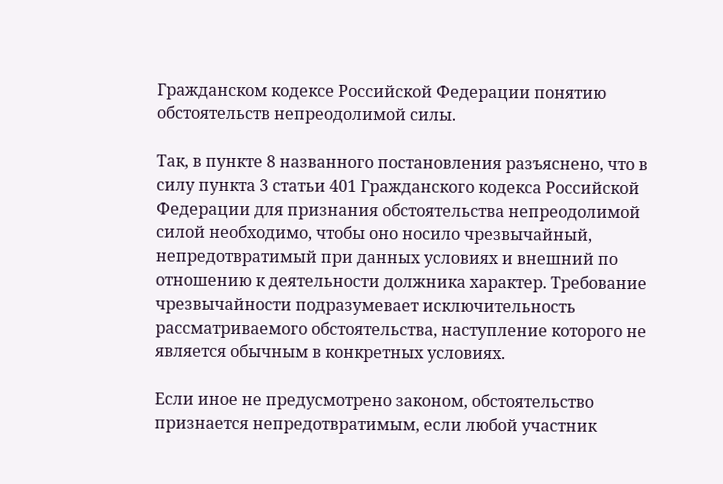Гражданском кодексе Российской Федерации понятию обстоятельств непреодолимой силы.

Так, в пункте 8 названного постановления разъяснено, что в силу пункта 3 статьи 401 Гражданского кодекса Российской Федерации для признания обстоятельства непреодолимой силой необходимо, чтобы оно носило чрезвычайный, непредотвратимый при данных условиях и внешний по отношению к деятельности должника характер. Требование чрезвычайности подразумевает исключительность рассматриваемого обстоятельства, наступление которого не является обычным в конкретных условиях.

Если иное не предусмотрено законом, обстоятельство признается непредотвратимым, если любой участник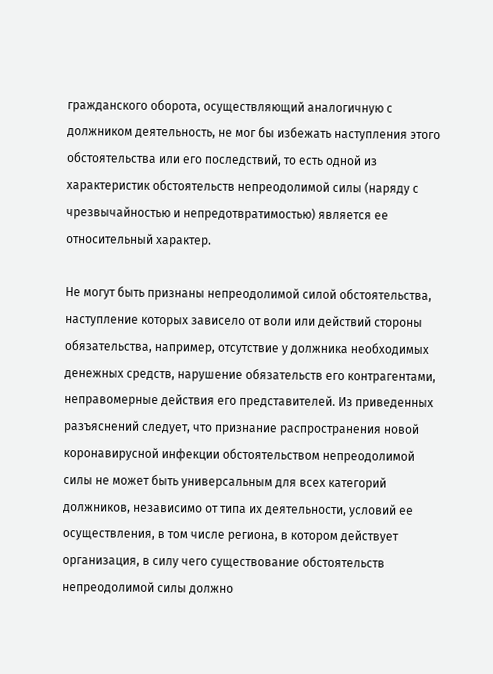гражданского оборота, осуществляющий аналогичную с должником деятельность, не мог бы избежать наступления этого обстоятельства или его последствий, то есть одной из характеристик обстоятельств непреодолимой силы (наряду с чрезвычайностью и непредотвратимостью) является ее относительный характер.

Не могут быть признаны непреодолимой силой обстоятельства, наступление которых зависело от воли или действий стороны обязательства, например, отсутствие у должника необходимых денежных средств, нарушение обязательств его контрагентами, неправомерные действия его представителей. Из приведенных разъяснений следует, что признание распространения новой коронавирусной инфекции обстоятельством непреодолимой силы не может быть универсальным для всех категорий должников, независимо от типа их деятельности, условий ее осуществления, в том числе региона, в котором действует организация, в силу чего существование обстоятельств непреодолимой силы должно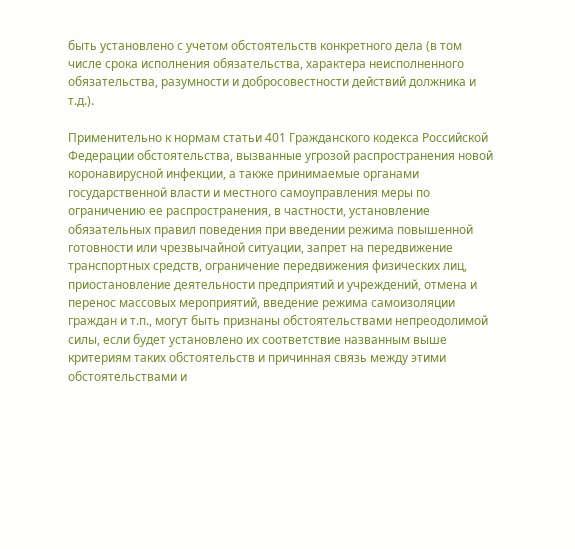быть установлено с учетом обстоятельств конкретного дела (в том числе срока исполнения обязательства, характера неисполненного обязательства, разумности и добросовестности действий должника и т.д.).

Применительно к нормам статьи 401 Гражданского кодекса Российской Федерации обстоятельства, вызванные угрозой распространения новой коронавирусной инфекции, а также принимаемые органами государственной власти и местного самоуправления меры по ограничению ее распространения, в частности, установление обязательных правил поведения при введении режима повышенной готовности или чрезвычайной ситуации, запрет на передвижение транспортных средств, ограничение передвижения физических лиц, приостановление деятельности предприятий и учреждений, отмена и перенос массовых мероприятий, введение режима самоизоляции граждан и т.п., могут быть признаны обстоятельствами непреодолимой силы, если будет установлено их соответствие названным выше критериям таких обстоятельств и причинная связь между этими обстоятельствами и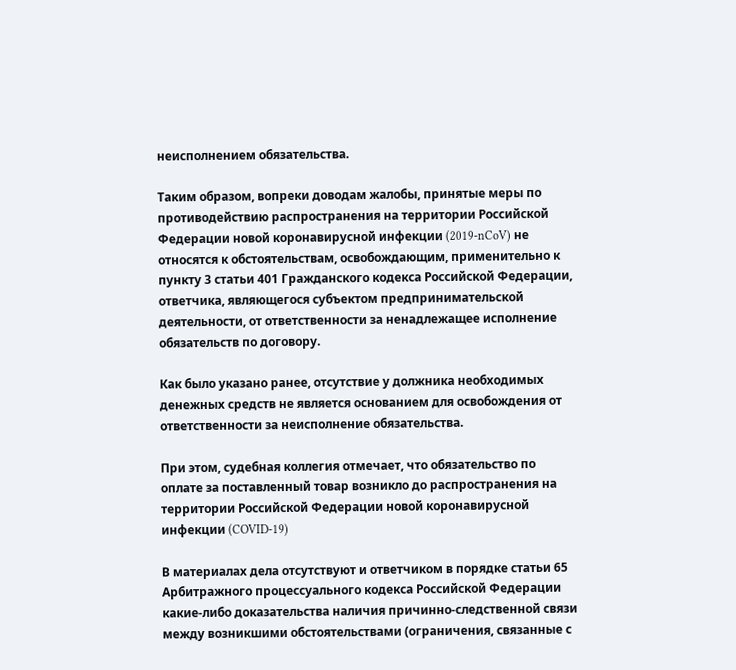неисполнением обязательства.

Таким образом, вопреки доводам жалобы, принятые меры по противодействию распространения на территории Российской Федерации новой коронавирусной инфекции (2019-nCoV) не относятся к обстоятельствам, освобождающим, применительно к пункту 3 статьи 401 Гражданского кодекса Российской Федерации, ответчика, являющегося субъектом предпринимательской деятельности, от ответственности за ненадлежащее исполнение обязательств по договору.

Как было указано ранее, отсутствие у должника необходимых денежных средств не является основанием для освобождения от ответственности за неисполнение обязательства.

При этом, судебная коллегия отмечает, что обязательство по оплате за поставленный товар возникло до распространения на территории Российской Федерации новой коронавирусной инфекции (COVID-19)

В материалах дела отсутствуют и ответчиком в порядке статьи 65 Арбитражного процессуального кодекса Российской Федерации какие-либо доказательства наличия причинно-следственной связи между возникшими обстоятельствами (ограничения, связанные с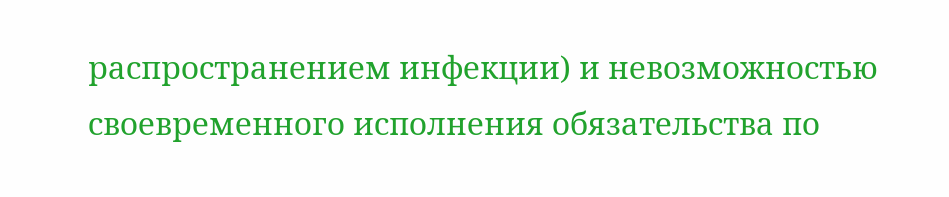распространением инфекции) и невозможностью своевременного исполнения обязательства по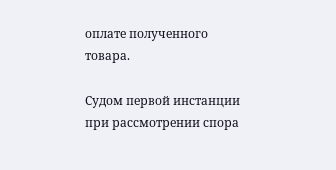оплате полученного товара.

Судом первой инстанции при рассмотрении спора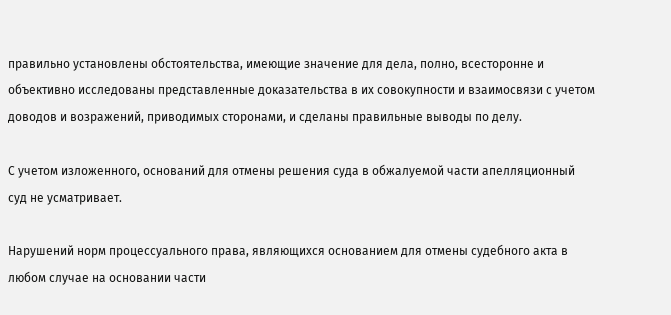правильно установлены обстоятельства, имеющие значение для дела, полно, всесторонне и объективно исследованы представленные доказательства в их совокупности и взаимосвязи с учетом доводов и возражений, приводимых сторонами, и сделаны правильные выводы по делу.

С учетом изложенного, оснований для отмены решения суда в обжалуемой части апелляционный суд не усматривает.

Нарушений норм процессуального права, являющихся основанием для отмены судебного акта в любом случае на основании части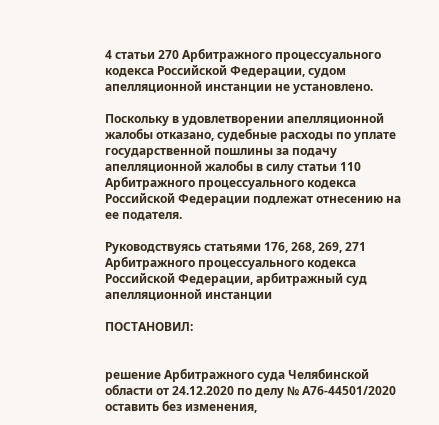4 статьи 270 Арбитражного процессуального кодекса Российской Федерации, судом апелляционной инстанции не установлено.

Поскольку в удовлетворении апелляционной жалобы отказано, судебные расходы по уплате государственной пошлины за подачу апелляционной жалобы в силу статьи 110 Арбитражного процессуального кодекса Российской Федерации подлежат отнесению на ее подателя.

Руководствуясь статьями 176, 268, 269, 271 Арбитражного процессуального кодекса Российской Федерации, арбитражный суд апелляционной инстанции

ПОСТАНОВИЛ:


решение Арбитражного суда Челябинской области от 24.12.2020 по делу № А76-44501/2020 оставить без изменения,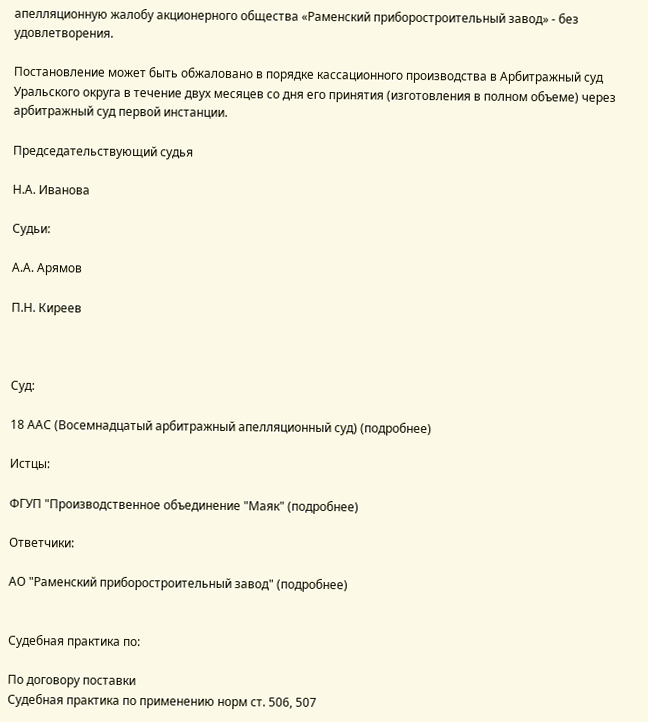апелляционную жалобу акционерного общества «Раменский приборостроительный завод» - без удовлетворения.

Постановление может быть обжаловано в порядке кассационного производства в Арбитражный суд Уральского округа в течение двух месяцев со дня его принятия (изготовления в полном объеме) через арбитражный суд первой инстанции.

Председательствующий судья

Н.А. Иванова

Судьи:

А.А. Арямов

П.Н. Киреев



Суд:

18 ААС (Восемнадцатый арбитражный апелляционный суд) (подробнее)

Истцы:

ФГУП "Производственное объединение "Маяк" (подробнее)

Ответчики:

АО "Раменский приборостроительный завод" (подробнее)


Судебная практика по:

По договору поставки
Судебная практика по применению норм ст. 506, 507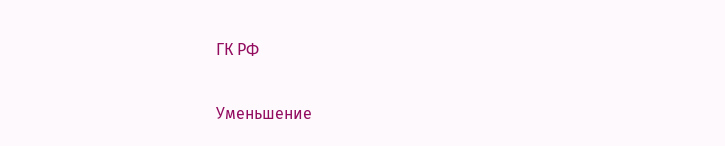ГК РФ

Уменьшение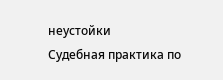неустойки
Судебная практика по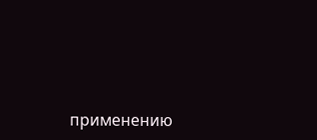применению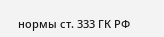нормы ст. 333 ГК РФ